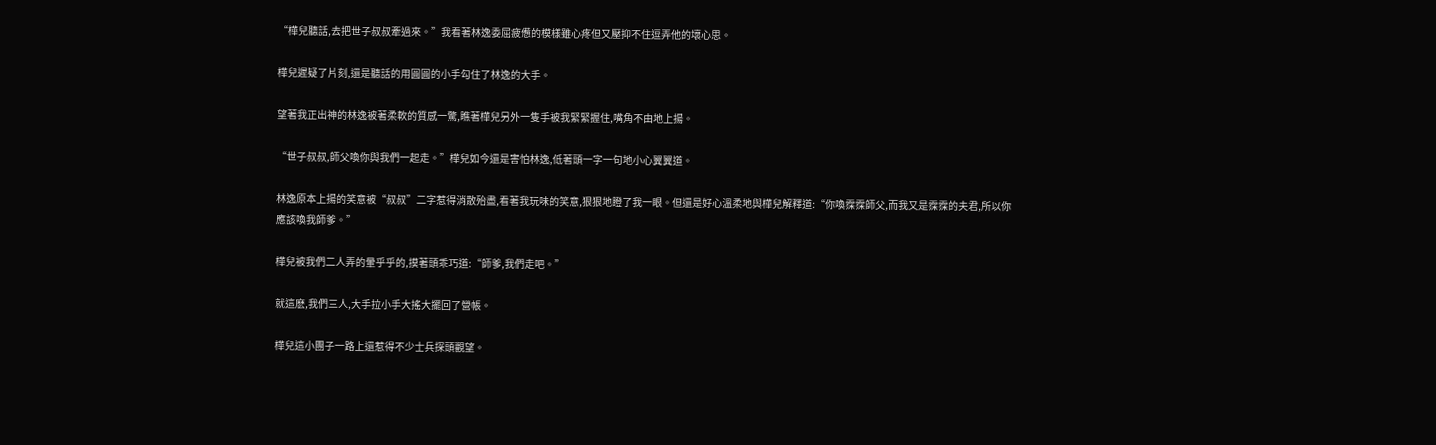“樺兒聽話,去把世子叔叔牽過來。”我看著林逸委屈疲憊的模樣雖心疼但又壓抑不住逗弄他的壞心思。

樺兒遲疑了片刻,還是聽話的用圓圓的小手勾住了林逸的大手。

望著我正出神的林逸被著柔軟的質感一驚,瞧著樺兒另外一隻手被我緊緊握住,嘴角不由地上揚。

“世子叔叔,師父喚你與我們一起走。”樺兒如今還是害怕林逸,低著頭一字一句地小心翼翼道。

林逸原本上揚的笑意被“叔叔”二字惹得消散殆盡,看著我玩味的笑意,狠狠地瞪了我一眼。但還是好心溫柔地與樺兒解釋道:“你喚霂霂師父,而我又是霂霂的夫君,所以你應該喚我師爹。”

樺兒被我們二人弄的暈乎乎的,摸著頭乖巧道:“師爹,我們走吧。”

就這麽,我們三人,大手拉小手大搖大擺回了營帳。

樺兒這小團子一路上還惹得不少士兵探頭觀望。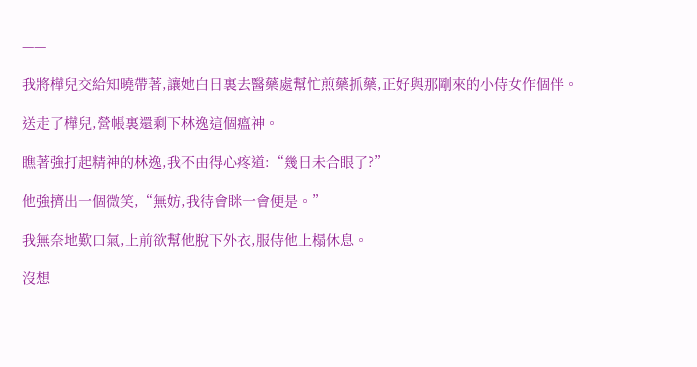——

我將樺兒交給知曉帶著,讓她白日裏去醫藥處幫忙煎藥抓藥,正好與那剛來的小侍女作個伴。

送走了樺兒,營帳裏還剩下林逸這個瘟神。

瞧著強打起精神的林逸,我不由得心疼道:“幾日未合眼了?”

他強擠出一個微笑,“無妨,我待會眯一會便是。”

我無奈地歎口氣,上前欲幫他脫下外衣,服侍他上榻休息。

沒想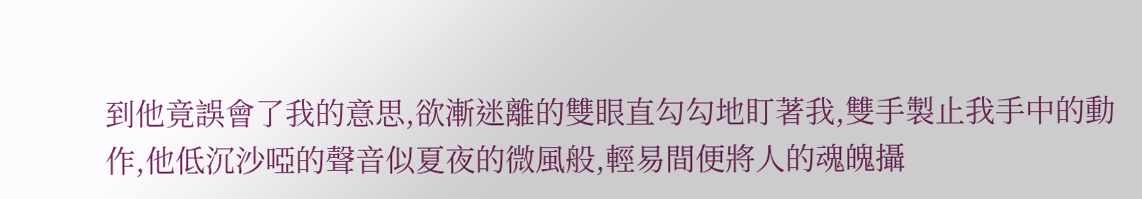到他竟誤會了我的意思,欲漸迷離的雙眼直勾勾地盯著我,雙手製止我手中的動作,他低沉沙啞的聲音似夏夜的微風般,輕易間便將人的魂魄攝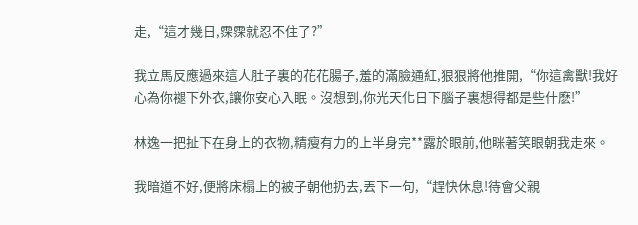走,“這才幾日,霂霂就忍不住了?”

我立馬反應過來這人肚子裏的花花腸子,羞的滿臉通紅,狠狠將他推開,“你這禽獸!我好心為你褪下外衣,讓你安心入眠。沒想到,你光天化日下腦子裏想得都是些什麽!”

林逸一把扯下在身上的衣物,精瘦有力的上半身完**露於眼前,他眯著笑眼朝我走來。

我暗道不好,便將床榻上的被子朝他扔去,丟下一句,“趕快休息!待會父親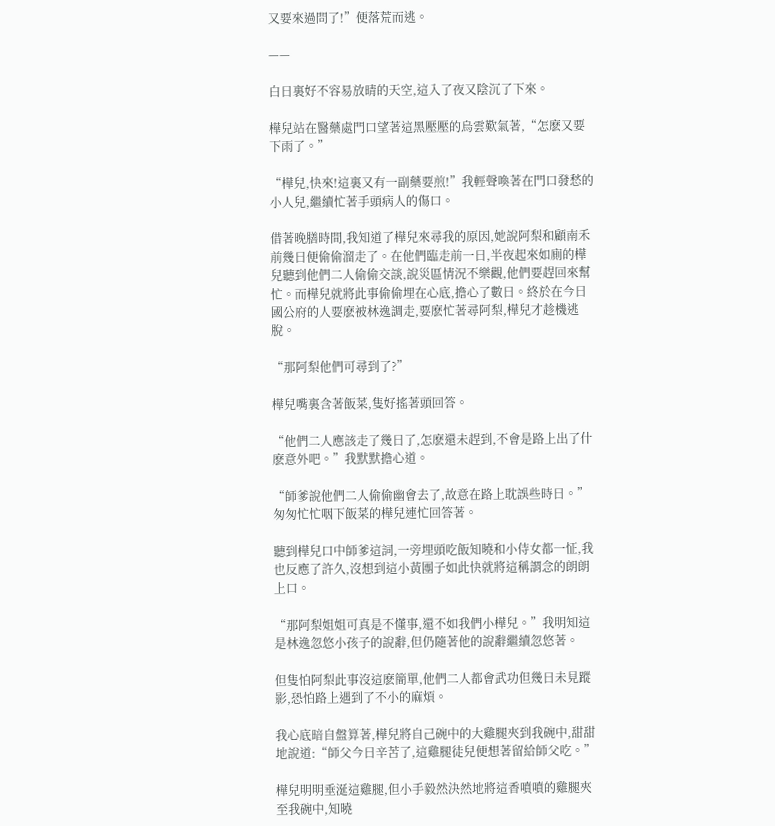又要來過問了!”便落荒而逃。

——

白日裏好不容易放晴的天空,這入了夜又陰沉了下來。

樺兒站在醫藥處門口望著這黑壓壓的烏雲歎氣著,“怎麽又要下雨了。”

“樺兒,快來!這裏又有一副藥要煎!”我輕聲喚著在門口發愁的小人兒,繼續忙著手頭病人的傷口。

借著晚膳時間,我知道了樺兒來尋我的原因,她說阿梨和顧南禾前幾日便偷偷溜走了。在他們臨走前一日,半夜起來如廁的樺兒聽到他們二人偷偷交談,說災區情況不樂觀,他們要趕回來幫忙。而樺兒就將此事偷偷埋在心底,擔心了數日。終於在今日國公府的人要麽被林逸調走,要麽忙著尋阿梨,樺兒才趁機逃脫。

“那阿梨他們可尋到了?”

樺兒嘴裏含著飯菜,隻好搖著頭回答。

“他們二人應該走了幾日了,怎麽還未趕到,不會是路上出了什麽意外吧。”我默默擔心道。

“師爹說他們二人偷偷幽會去了,故意在路上耽誤些時日。”匆匆忙忙咽下飯菜的樺兒連忙回答著。

聽到樺兒口中師爹這詞,一旁埋頭吃飯知曉和小侍女都一怔,我也反應了許久,沒想到這小黃團子如此快就將這稱謂念的朗朗上口。

“那阿梨姐姐可真是不懂事,還不如我們小樺兒。”我明知這是林逸忽悠小孩子的說辭,但仍隨著他的說辭繼續忽悠著。

但隻怕阿梨此事沒這麽簡單,他們二人都會武功但幾日未見蹤影,恐怕路上遇到了不小的麻煩。

我心底暗自盤算著,樺兒將自己碗中的大雞腿夾到我碗中,甜甜地說道:“師父今日辛苦了,這雞腿徒兒便想著留給師父吃。”

樺兒明明垂涎這雞腿,但小手毅然決然地將這香噴噴的雞腿夾至我碗中,知曉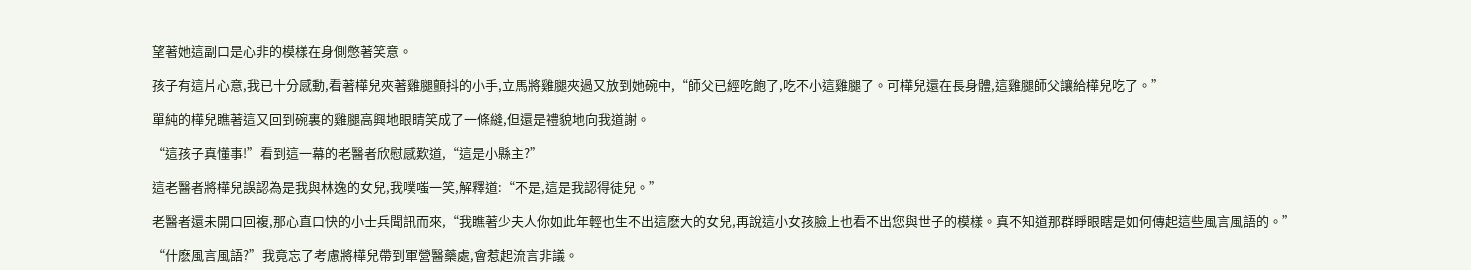望著她這副口是心非的模樣在身側憋著笑意。

孩子有這片心意,我已十分感動,看著樺兒夾著雞腿顫抖的小手,立馬將雞腿夾過又放到她碗中,“師父已經吃飽了,吃不小這雞腿了。可樺兒還在長身體,這雞腿師父讓給樺兒吃了。”

單純的樺兒瞧著這又回到碗裏的雞腿高興地眼睛笑成了一條縫,但還是禮貌地向我道謝。

“這孩子真懂事!”看到這一幕的老醫者欣慰感歎道,“這是小縣主?”

這老醫者將樺兒誤認為是我與林逸的女兒,我噗嗤一笑,解釋道:“不是,這是我認得徒兒。”

老醫者還未開口回複,那心直口快的小士兵聞訊而來,“我瞧著少夫人你如此年輕也生不出這麽大的女兒,再說這小女孩臉上也看不出您與世子的模樣。真不知道那群睜眼瞎是如何傳起這些風言風語的。”

“什麽風言風語?”我竟忘了考慮將樺兒帶到軍營醫藥處,會惹起流言非議。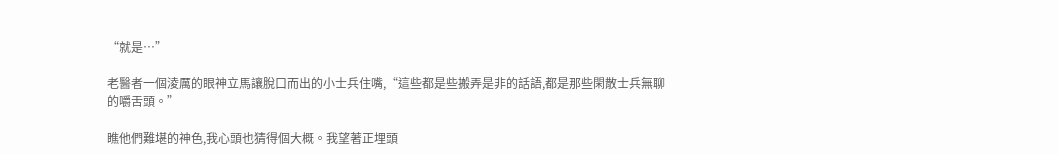“就是…”

老醫者一個淩厲的眼神立馬讓脫口而出的小士兵住嘴,“這些都是些搬弄是非的話語,都是那些閑散士兵無聊的嚼舌頭。”

瞧他們難堪的神色,我心頭也猜得個大概。我望著正埋頭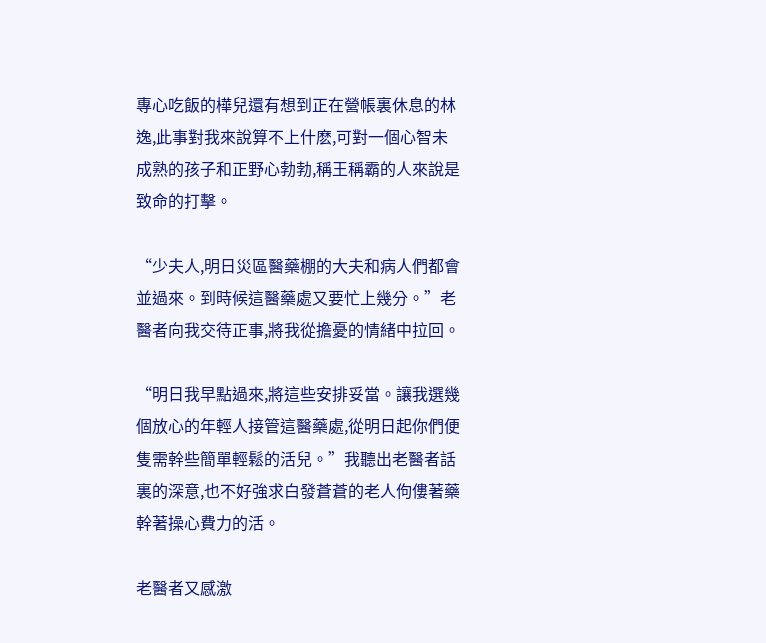專心吃飯的樺兒還有想到正在營帳裏休息的林逸,此事對我來說算不上什麽,可對一個心智未成熟的孩子和正野心勃勃,稱王稱霸的人來說是致命的打擊。

“少夫人,明日災區醫藥棚的大夫和病人們都會並過來。到時候這醫藥處又要忙上幾分。”老醫者向我交待正事,將我從擔憂的情緒中拉回。

“明日我早點過來,將這些安排妥當。讓我選幾個放心的年輕人接管這醫藥處,從明日起你們便隻需幹些簡單輕鬆的活兒。”我聽出老醫者話裏的深意,也不好強求白發蒼蒼的老人佝僂著藥幹著操心費力的活。

老醫者又感激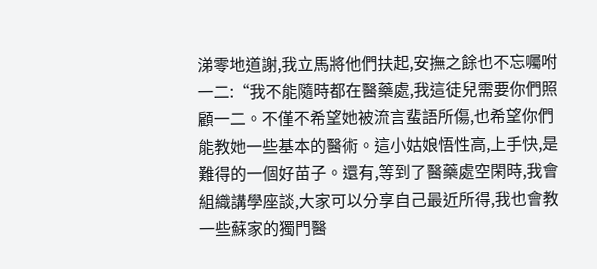涕零地道謝,我立馬將他們扶起,安撫之餘也不忘囑咐一二:“我不能隨時都在醫藥處,我這徒兒需要你們照顧一二。不僅不希望她被流言蜚語所傷,也希望你們能教她一些基本的醫術。這小姑娘悟性高,上手快,是難得的一個好苗子。還有,等到了醫藥處空閑時,我會組織講學座談,大家可以分享自己最近所得,我也會教一些蘇家的獨門醫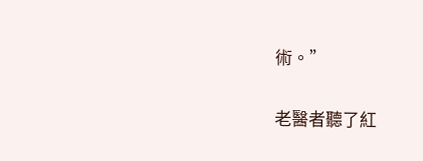術。”

老醫者聽了紅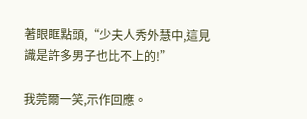著眼眶點頭,“少夫人秀外慧中,這見識是許多男子也比不上的!”

我莞爾一笑,示作回應。